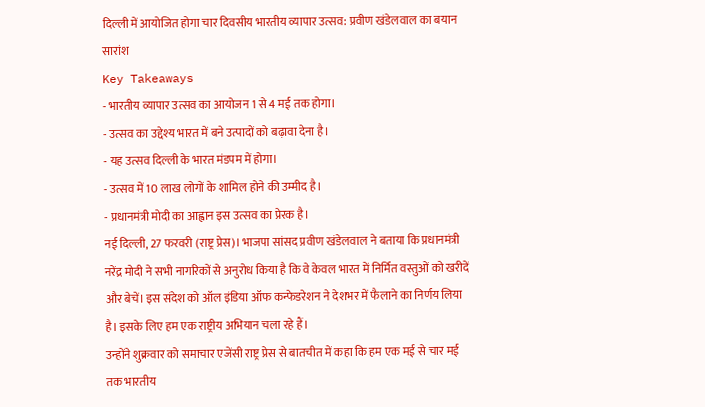दिल्ली में आयोजित होगा चार दिवसीय भारतीय व्यापार उत्सव: प्रवीण खंडेलवाल का बयान
सारांश
Key Takeaways
- भारतीय व्यापार उत्सव का आयोजन 1 से 4 मई तक होगा।
- उत्सव का उद्देश्य भारत में बने उत्पादों को बढ़ावा देना है।
- यह उत्सव दिल्ली के भारत मंडपम में होगा।
- उत्सव में 10 लाख लोगों के शामिल होने की उम्मीद है।
- प्रधानमंत्री मोदी का आह्वान इस उत्सव का प्रेरक है।
नई दिल्ली, 27 फरवरी (राष्ट्र प्रेस)। भाजपा सांसद प्रवीण खंडेलवाल ने बताया कि प्रधानमंत्री नरेंद्र मोदी ने सभी नागरिकों से अनुरोध किया है कि वे केवल भारत में निर्मित वस्तुओं को खरीदें और बेचें। इस संदेश को ऑल इंडिया ऑफ कन्फेडरेशन ने देशभर में फैलाने का निर्णय लिया है। इसके लिए हम एक राष्ट्रीय अभियान चला रहे हैं।
उन्होंने शुक्रवार को समाचार एजेंसी राष्ट्र प्रेस से बातचीत में कहा कि हम एक मई से चार मई तक भारतीय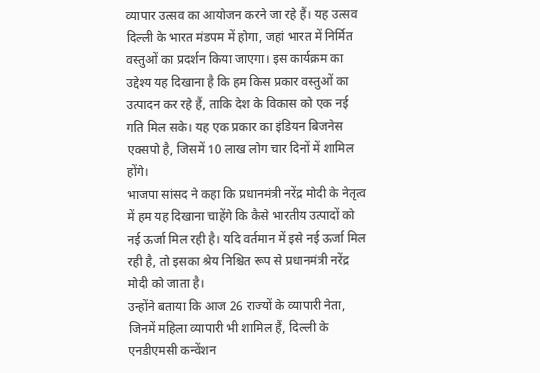व्यापार उत्सव का आयोजन करने जा रहे हैं। यह उत्सव दिल्ली के भारत मंडपम में होगा, जहां भारत में निर्मित वस्तुओं का प्रदर्शन किया जाएगा। इस कार्यक्रम का उद्देश्य यह दिखाना है कि हम किस प्रकार वस्तुओं का उत्पादन कर रहे हैं, ताकि देश के विकास को एक नई गति मिल सके। यह एक प्रकार का इंडियन बिजनेस एक्सपो है, जिसमें 10 लाख लोग चार दिनों में शामिल होंगे।
भाजपा सांसद ने कहा कि प्रधानमंत्री नरेंद्र मोदी के नेतृत्व में हम यह दिखाना चाहेंगे कि कैसे भारतीय उत्पादों को नई ऊर्जा मिल रही है। यदि वर्तमान में इसे नई ऊर्जा मिल रही है, तो इसका श्रेय निश्चित रूप से प्रधानमंत्री नरेंद्र मोदी को जाता है।
उन्होंने बताया कि आज 26 राज्यों के व्यापारी नेता, जिनमें महिला व्यापारी भी शामिल हैं, दिल्ली के एनडीएमसी कन्वेंशन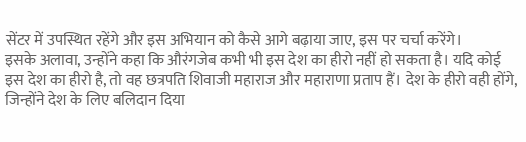सेंटर में उपस्थित रहेंगे और इस अभियान को कैसे आगे बढ़ाया जाए, इस पर चर्चा करेंगे।
इसके अलावा, उन्होंने कहा कि औरंगजेब कभी भी इस देश का हीरो नहीं हो सकता है। यदि कोई इस देश का हीरो है, तो वह छत्रपति शिवाजी महाराज और महाराणा प्रताप हैं। देश के हीरो वही होंगे, जिन्होंने देश के लिए बलिदान दिया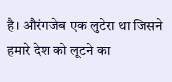है। औरंगजेब एक लुटेरा था जिसने हमारे देश को लूटने का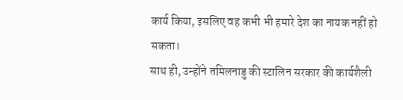कार्य किया, इसलिए वह कभी भी हमारे देश का नायक नहीं हो सकता।
साथ ही, उन्होंने तमिलनाडु की स्टालिन सरकार की कार्यशैली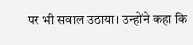पर भी सवाल उठाया। उन्होंने कहा कि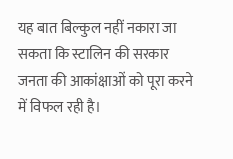यह बात बिल्कुल नहीं नकारा जा सकता कि स्टालिन की सरकार जनता की आकांक्षाओं को पूरा करने में विफल रही है।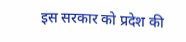इस सरकार को प्रदेश की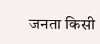जनता किसी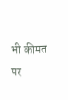भी कीमत पर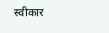स्वीकार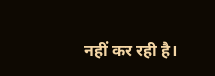नहीं कर रही है।